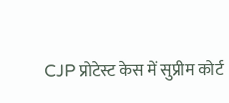CJP प्रोटेस्ट केस में सुप्रीम कोर्ट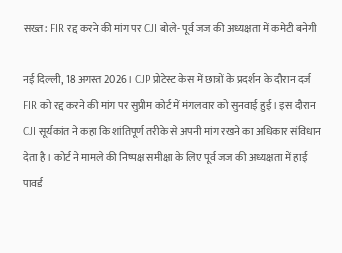सख्त: FIR रद्द करने की मांग पर CJI बोले- पूर्व जज की अध्यक्षता में कमेटी बनेगी

नई दिल्ली, 18 अगस्त 2026। CJP प्रोटेस्ट केस में छात्रों के प्रदर्शन के दौरान दर्ज FIR को रद्द करने की मांग पर सुप्रीम कोर्ट में मंगलवार को सुनवाई हुई। इस दौरान CJI सूर्यकांत ने कहा कि शांतिपूर्ण तरीके से अपनी मांग रखने का अधिकार संविधान देता है। कोर्ट ने मामले की निष्पक्ष समीक्षा के लिए पूर्व जज की अध्यक्षता में हाई पावर्ड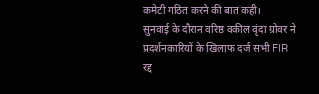कमेटी गठित करने की बात कही।
सुनवाई के दौरान वरिष्ठ वकील वृंदा ग्रोवर ने प्रदर्शनकारियों के खिलाफ दर्ज सभी FIR रद्द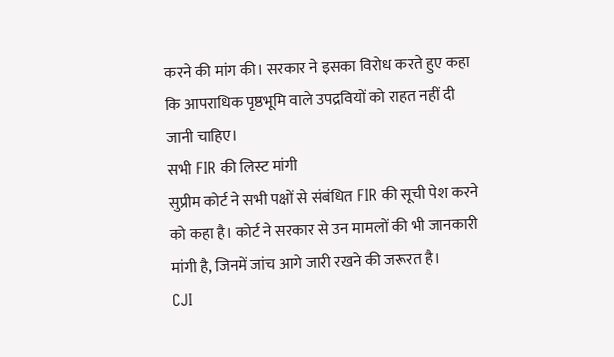करने की मांग की। सरकार ने इसका विरोध करते हुए कहा कि आपराधिक पृष्ठभूमि वाले उपद्रवियों को राहत नहीं दी जानी चाहिए।
सभी FIR की लिस्ट मांगी
सुप्रीम कोर्ट ने सभी पक्षों से संबंधित FIR की सूची पेश करने को कहा है। कोर्ट ने सरकार से उन मामलों की भी जानकारी मांगी है, जिनमें जांच आगे जारी रखने की जरूरत है।
CJI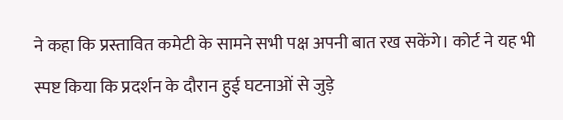ने कहा कि प्रस्तावित कमेटी के सामने सभी पक्ष अपनी बात रख सकेंगे। कोर्ट ने यह भी स्पष्ट किया कि प्रदर्शन के दौरान हुई घटनाओं से जुड़े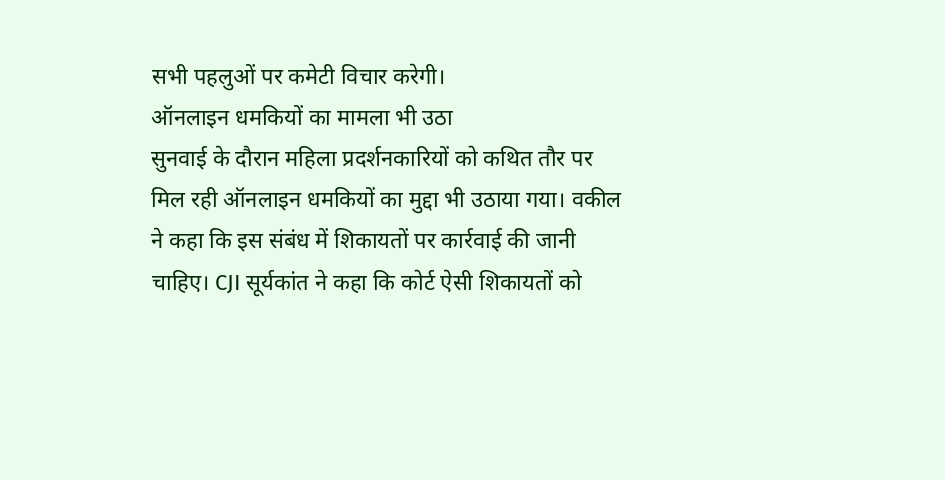सभी पहलुओं पर कमेटी विचार करेगी।
ऑनलाइन धमकियों का मामला भी उठा
सुनवाई के दौरान महिला प्रदर्शनकारियों को कथित तौर पर मिल रही ऑनलाइन धमकियों का मुद्दा भी उठाया गया। वकील ने कहा कि इस संबंध में शिकायतों पर कार्रवाई की जानी चाहिए। CJI सूर्यकांत ने कहा कि कोर्ट ऐसी शिकायतों को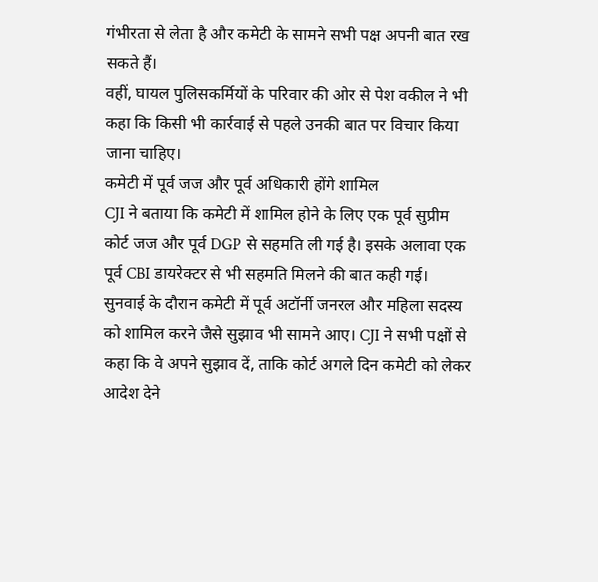गंभीरता से लेता है और कमेटी के सामने सभी पक्ष अपनी बात रख सकते हैं।
वहीं, घायल पुलिसकर्मियों के परिवार की ओर से पेश वकील ने भी कहा कि किसी भी कार्रवाई से पहले उनकी बात पर विचार किया जाना चाहिए।
कमेटी में पूर्व जज और पूर्व अधिकारी होंगे शामिल
CJI ने बताया कि कमेटी में शामिल होने के लिए एक पूर्व सुप्रीम कोर्ट जज और पूर्व DGP से सहमति ली गई है। इसके अलावा एक पूर्व CBI डायरेक्टर से भी सहमति मिलने की बात कही गई।
सुनवाई के दौरान कमेटी में पूर्व अटॉर्नी जनरल और महिला सदस्य को शामिल करने जैसे सुझाव भी सामने आए। CJI ने सभी पक्षों से कहा कि वे अपने सुझाव दें, ताकि कोर्ट अगले दिन कमेटी को लेकर आदेश देने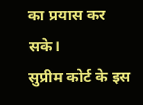का प्रयास कर सके।
सुप्रीम कोर्ट के इस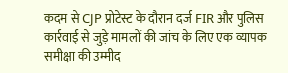कदम से CJP प्रोटेस्ट के दौरान दर्ज FIR और पुलिस कार्रवाई से जुड़े मामलों की जांच के लिए एक व्यापक समीक्षा की उम्मीद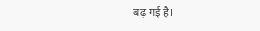बढ़ गई है।